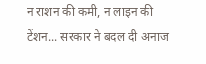न राशन की कमी, न लाइन की टेंशन... सरकार ने बदल दी अनाज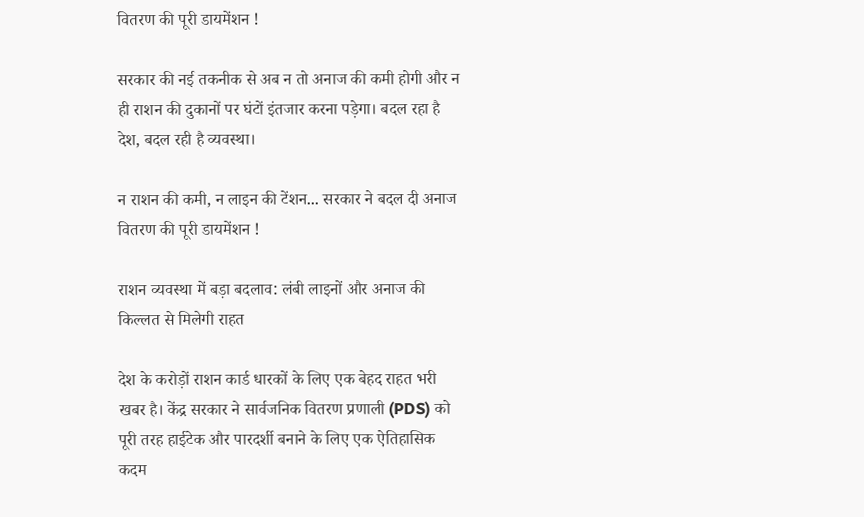वितरण की पूरी डायमेंशन !

सरकार की नई तकनीक से अब न तो अनाज की कमी होगी और न ही राशन की दुकानों पर घंटों इंतजार करना पड़ेगा। बदल रहा है देश, बदल रही है व्यवस्था।

न राशन की कमी, न लाइन की टेंशन... सरकार ने बदल दी अनाज वितरण की पूरी डायमेंशन !

राशन व्यवस्था में बड़ा बदलाव: लंबी लाइनों और अनाज की किल्लत से मिलेगी राहत

देश के करोड़ों राशन कार्ड धारकों के लिए एक बेहद राहत भरी खबर है। केंद्र सरकार ने सार्वजनिक वितरण प्रणाली (PDS) को पूरी तरह हाईटेक और पारदर्शी बनाने के लिए एक ऐतिहासिक कदम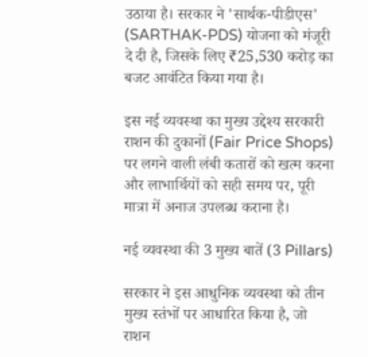उठाया है। सरकार ने 'सार्थक-पीडीएस' (SARTHAK-PDS) योजना को मंजूरी दे दी है, जिसके लिए ₹25,530 करोड़ का बजट आवंटित किया गया है।

इस नई व्यवस्था का मुख्य उद्देश्य सरकारी राशन की दुकानों (Fair Price Shops) पर लगने वाली लंबी कतारों को खत्म करना और लाभार्थियों को सही समय पर, पूरी मात्रा में अनाज उपलब्ध कराना है।

नई व्यवस्था की 3 मुख्य बातें (3 Pillars)

सरकार ने इस आधुनिक व्यवस्था को तीन मुख्य स्तंभों पर आधारित किया है, जो राशन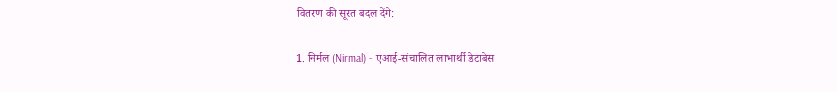वितरण की सूरत बदल देंगे:

1. निर्मल (Nirmal) - एआई-संचालित लाभार्थी डेटाबेस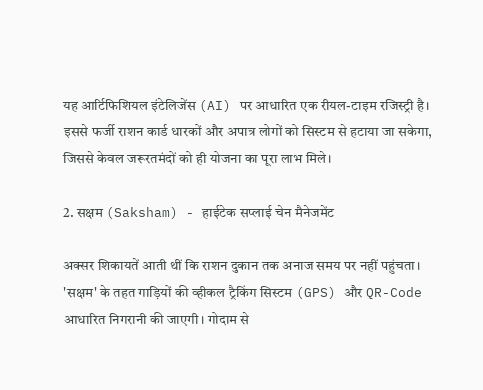यह आर्टिफिशियल इंटेलिजेंस (AI) पर आधारित एक रीयल-टाइम रजिस्ट्री है। इससे फर्जी राशन कार्ड धारकों और अपात्र लोगों को सिस्टम से हटाया जा सकेगा, जिससे केवल जरूरतमंदों को ही योजना का पूरा लाभ मिले।

2. सक्षम (Saksham) - हाईटेक सप्लाई चेन मैनेजमेंट

अक्सर शिकायतें आती थीं कि राशन दुकान तक अनाज समय पर नहीं पहुंचता। 'सक्षम' के तहत गाड़ियों की व्हीकल ट्रैकिंग सिस्टम (GPS) और QR-Code आधारित निगरानी की जाएगी। गोदाम से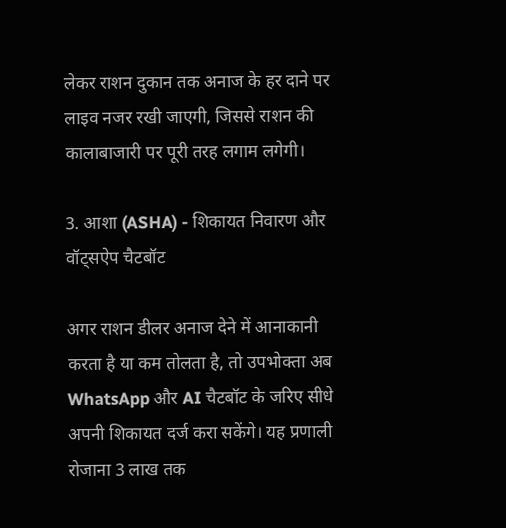लेकर राशन दुकान तक अनाज के हर दाने पर लाइव नजर रखी जाएगी, जिससे राशन की कालाबाजारी पर पूरी तरह लगाम लगेगी।

3. आशा (ASHA) - शिकायत निवारण और वॉट्सऐप चैटबॉट

अगर राशन डीलर अनाज देने में आनाकानी करता है या कम तोलता है, तो उपभोक्ता अब WhatsApp और AI चैटबॉट के जरिए सीधे अपनी शिकायत दर्ज करा सकेंगे। यह प्रणाली रोजाना 3 लाख तक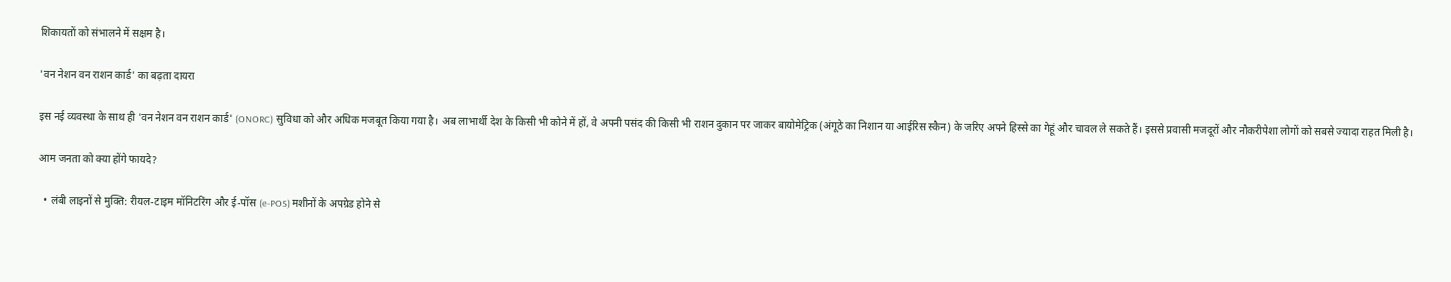शिकायतों को संभालने में सक्षम है।

'वन नेशन वन राशन कार्ड' का बढ़ता दायरा

इस नई व्यवस्था के साथ ही 'वन नेशन वन राशन कार्ड' (ONORC) सुविधा को और अधिक मजबूत किया गया है। अब लाभार्थी देश के किसी भी कोने में हों, वे अपनी पसंद की किसी भी राशन दुकान पर जाकर बायोमेट्रिक (अंगूठे का निशान या आईरिस स्कैन) के जरिए अपने हिस्से का गेहूं और चावल ले सकते हैं। इससे प्रवासी मजदूरों और नौकरीपेशा लोगों को सबसे ज्यादा राहत मिली है।

आम जनता को क्या होंगे फायदे?

  • लंबी लाइनों से मुक्ति: रीयल-टाइम मॉनिटरिंग और ई-पॉस (e-POS) मशीनों के अपग्रेड होने से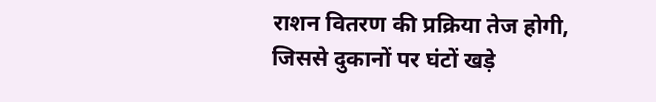राशन वितरण की प्रक्रिया तेज होगी, जिससे दुकानों पर घंटों खड़े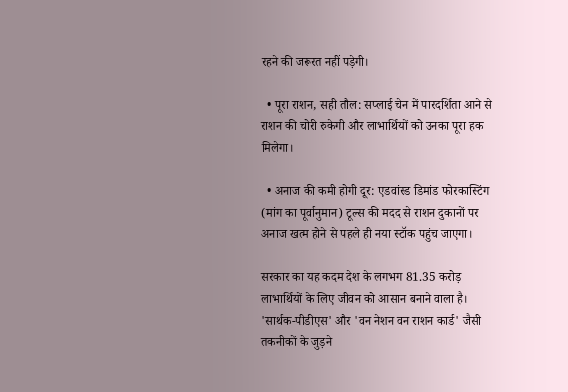रहने की जरूरत नहीं पड़ेगी।

  • पूरा राशन, सही तौल: सप्लाई चेन में पारदर्शिता आने से राशन की चोरी रुकेगी और लाभार्थियों को उनका पूरा हक मिलेगा।

  • अनाज की कमी होगी दूर: एडवांस्ड डिमांड फोरकास्टिंग (मांग का पूर्वानुमान) टूल्स की मदद से राशन दुकानों पर अनाज खत्म होने से पहले ही नया स्टॉक पहुंच जाएगा।

सरकार का यह कदम देश के लगभग 81.35 करोड़ लाभार्थियों के लिए जीवन को आसान बनाने वाला है। 'सार्थक-पीडीएस' और 'वन नेशन वन राशन कार्ड' जैसी तकनीकों के जुड़ने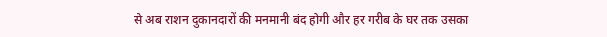से अब राशन दुकानदारों की मनमानी बंद होगी और हर गरीब के घर तक उसका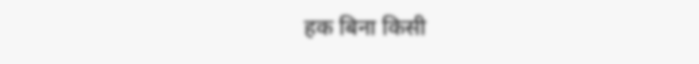हक बिना किसी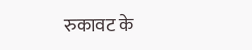रुकावट के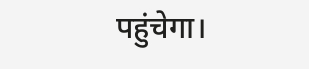पहुंचेगा।